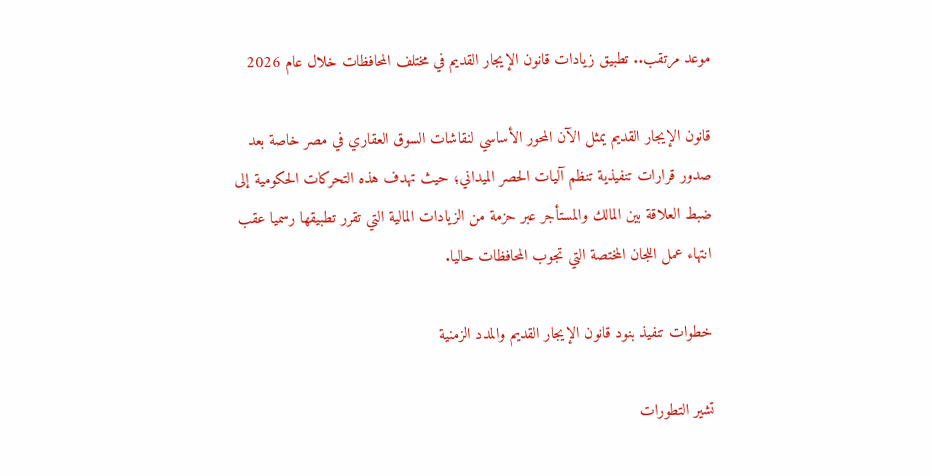موعد مرتقب.. تطبيق زيادات قانون الإيجار القديم في مختلف المحافظات خلال عام 2026

قانون الإيجار القديم يمثل الآن المحور الأساسي لنقاشات السوق العقاري في مصر خاصة بعد صدور قرارات تنفيذية تنظم آليات الحصر الميداني؛ حيث تهدف هذه التحركات الحكومية إلى ضبط العلاقة بين المالك والمستأجر عبر حزمة من الزيادات المالية التي تقرر تطبيقها رسميا عقب انتهاء عمل اللجان المختصة التي تجوب المحافظات حاليا.

خطوات تنفيذ بنود قانون الإيجار القديم والمدد الزمنية

تشير التطورات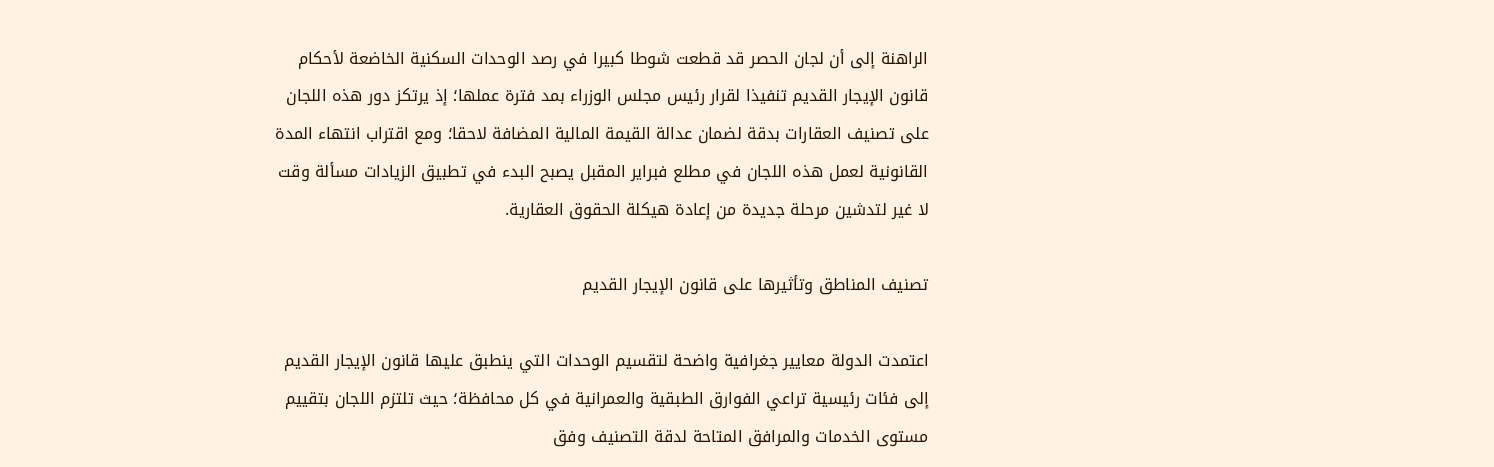الراهنة إلى أن لجان الحصر قد قطعت شوطا كبيرا في رصد الوحدات السكنية الخاضعة لأحكام قانون الإيجار القديم تنفيذا لقرار رئيس مجلس الوزراء بمد فترة عملها؛ إذ يرتكز دور هذه اللجان على تصنيف العقارات بدقة لضمان عدالة القيمة المالية المضافة لاحقا؛ ومع اقتراب انتهاء المدة القانونية لعمل هذه اللجان في مطلع فبراير المقبل يصبح البدء في تطبيق الزيادات مسألة وقت لا غير لتدشين مرحلة جديدة من إعادة هيكلة الحقوق العقارية.

تصنيف المناطق وتأثيرها على قانون الإيجار القديم

اعتمدت الدولة معايير جغرافية واضحة لتقسيم الوحدات التي ينطبق عليها قانون الإيجار القديم إلى فئات رئيسية تراعي الفوارق الطبقية والعمرانية في كل محافظة؛ حيث تلتزم اللجان بتقييم مستوى الخدمات والمرافق المتاحة لدقة التصنيف وفق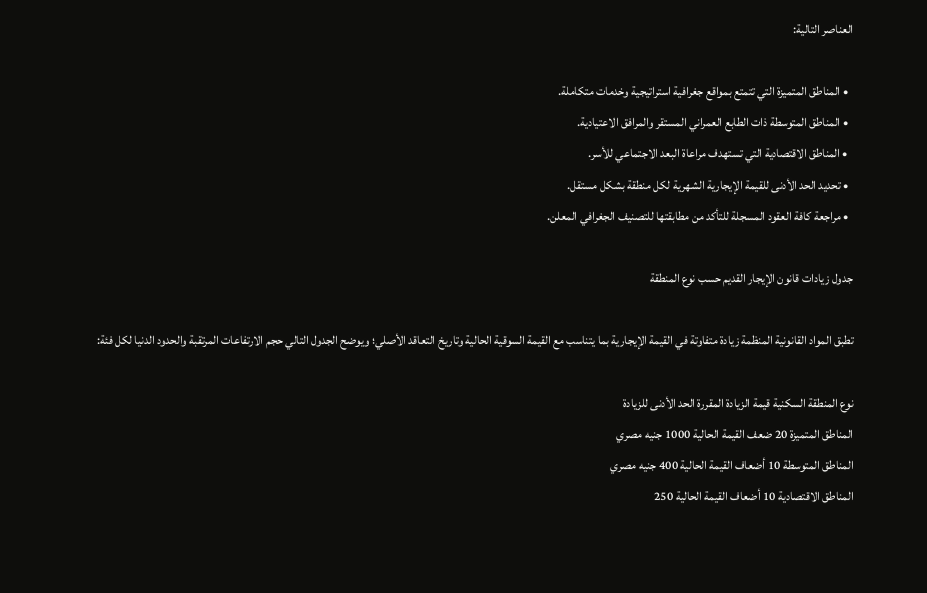العناصر التالية:

  • المناطق المتميزة التي تتمتع بمواقع جغرافية استراتيجية وخدمات متكاملة.
  • المناطق المتوسطة ذات الطابع العمراني المستقر والمرافق الاعتيادية.
  • المناطق الاقتصادية التي تستهدف مراعاة البعد الاجتماعي للأسر.
  • تحديد الحد الأدنى للقيمة الإيجارية الشهرية لكل منطقة بشكل مستقل.
  • مراجعة كافة العقود المسجلة للتأكد من مطابقتها للتصنيف الجغرافي المعلن.

جدول زيادات قانون الإيجار القديم حسب نوع المنطقة

تطبق المواد القانونية المنظمة زيادة متفاوتة في القيمة الإيجارية بما يتناسب مع القيمة السوقية الحالية وتاريخ التعاقد الأصلي؛ ويوضح الجدول التالي حجم الارتفاعات المرتقبة والحدود الدنيا لكل فئة:

نوع المنطقة السكنية قيمة الزيادة المقررة الحد الأدنى للزيادة
المناطق المتميزة 20 ضعف القيمة الحالية 1000 جنيه مصري
المناطق المتوسطة 10 أضعاف القيمة الحالية 400 جنيه مصري
المناطق الاقتصادية 10 أضعاف القيمة الحالية 250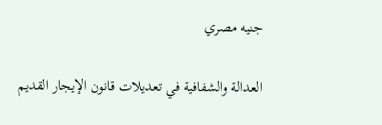جنيه مصري

العدالة والشفافية في تعديلات قانون الإيجار القديم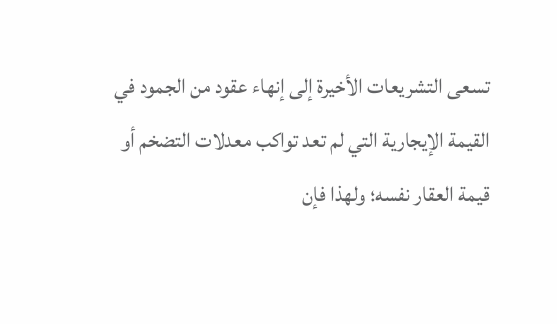تسعى التشريعات الأخيرة إلى إنهاء عقود من الجمود في القيمة الإيجارية التي لم تعد تواكب معدلات التضخم أو قيمة العقار نفسه؛ ولهذا فإن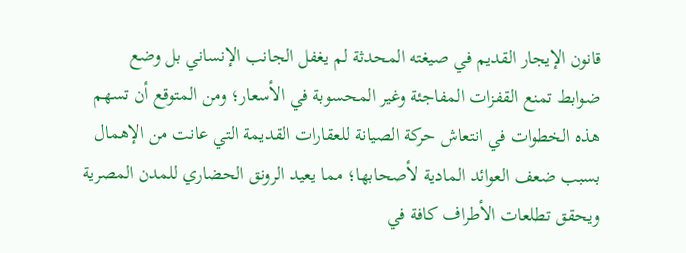قانون الإيجار القديم في صيغته المحدثة لم يغفل الجانب الإنساني بل وضع ضوابط تمنع القفزات المفاجئة وغير المحسوبة في الأسعار؛ ومن المتوقع أن تسهم هذه الخطوات في انتعاش حركة الصيانة للعقارات القديمة التي عانت من الإهمال بسبب ضعف العوائد المادية لأصحابها؛ مما يعيد الرونق الحضاري للمدن المصرية ويحقق تطلعات الأطراف كافة في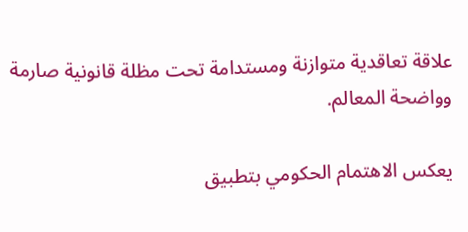علاقة تعاقدية متوازنة ومستدامة تحت مظلة قانونية صارمة وواضحة المعالم.

يعكس الاهتمام الحكومي بتطبيق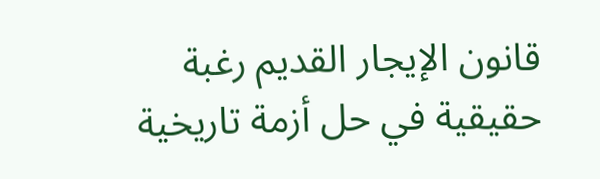قانون الإيجار القديم رغبة حقيقية في حل أزمة تاريخية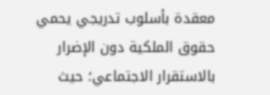معقدة بأسلوب تدريجي يحمي حقوق الملكية دون الإضرار بالاستقرار الاجتماعي؛ حيث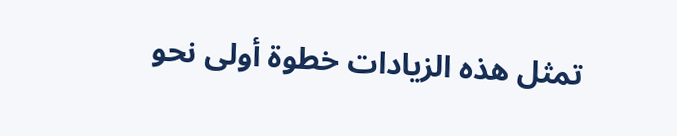تمثل هذه الزيادات خطوة أولى نحو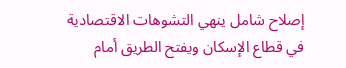إصلاح شامل ينهي التشوهات الاقتصادية في قطاع الإسكان ويفتح الطريق أمام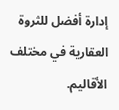إدارة أفضل للثروة العقارية في مختلف الأقاليم.